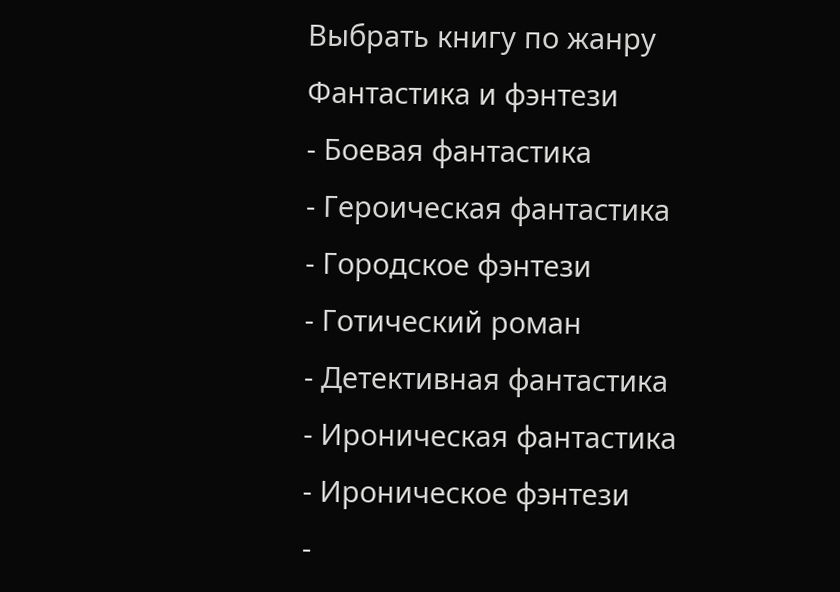Выбрать книгу по жанру
Фантастика и фэнтези
- Боевая фантастика
- Героическая фантастика
- Городское фэнтези
- Готический роман
- Детективная фантастика
- Ироническая фантастика
- Ироническое фэнтези
-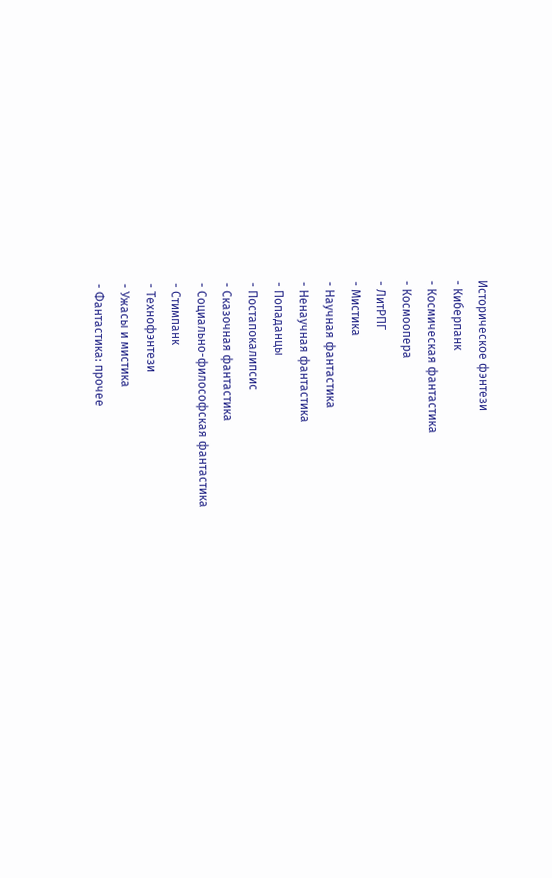Историческое фэнтези
- Киберпанк
- Космическая фантастика
- Космоопера
- ЛитРПГ
- Мистика
- Научная фантастика
- Ненаучная фантастика
- Попаданцы
- Постапокалипсис
- Сказочная фантастика
- Социально-философская фантастика
- Стимпанк
- Технофэнтези
- Ужасы и мистика
- Фантастика: прочее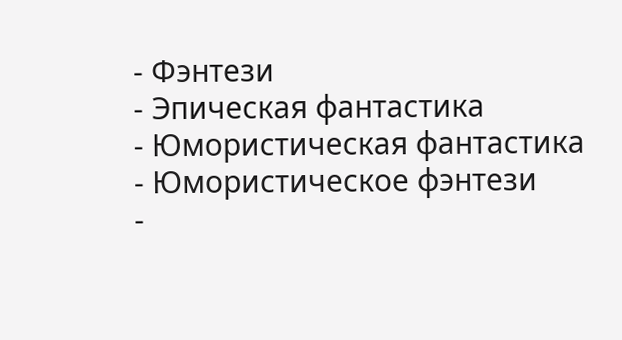- Фэнтези
- Эпическая фантастика
- Юмористическая фантастика
- Юмористическое фэнтези
-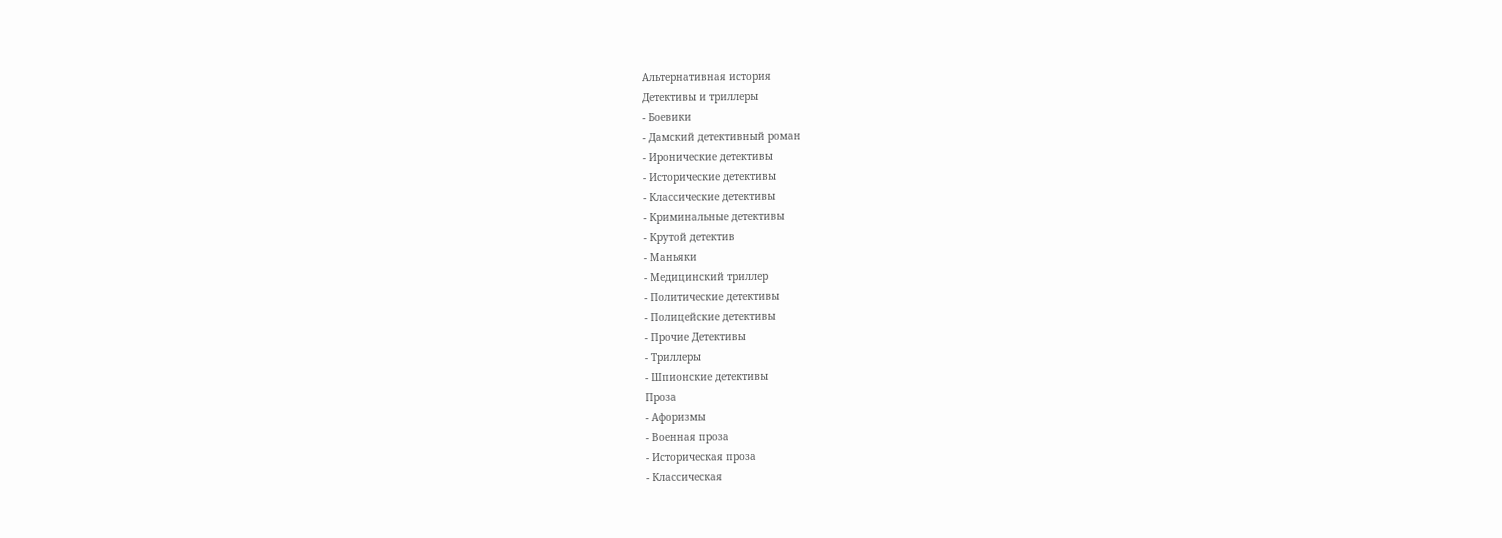Альтернативная история
Детективы и триллеры
- Боевики
- Дамский детективный роман
- Иронические детективы
- Исторические детективы
- Классические детективы
- Криминальные детективы
- Крутой детектив
- Маньяки
- Медицинский триллер
- Политические детективы
- Полицейские детективы
- Прочие Детективы
- Триллеры
- Шпионские детективы
Проза
- Афоризмы
- Военная проза
- Историческая проза
- Классическая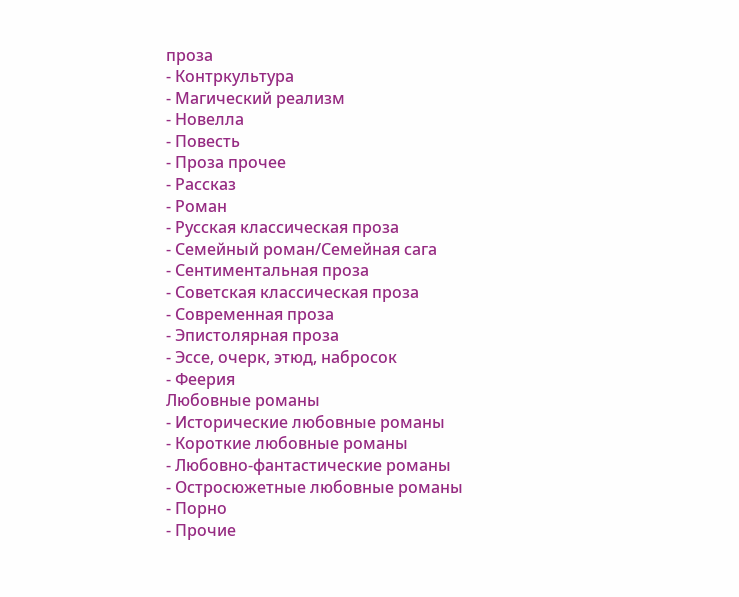проза
- Контркультура
- Магический реализм
- Новелла
- Повесть
- Проза прочее
- Рассказ
- Роман
- Русская классическая проза
- Семейный роман/Семейная сага
- Сентиментальная проза
- Советская классическая проза
- Современная проза
- Эпистолярная проза
- Эссе, очерк, этюд, набросок
- Феерия
Любовные романы
- Исторические любовные романы
- Короткие любовные романы
- Любовно-фантастические романы
- Остросюжетные любовные романы
- Порно
- Прочие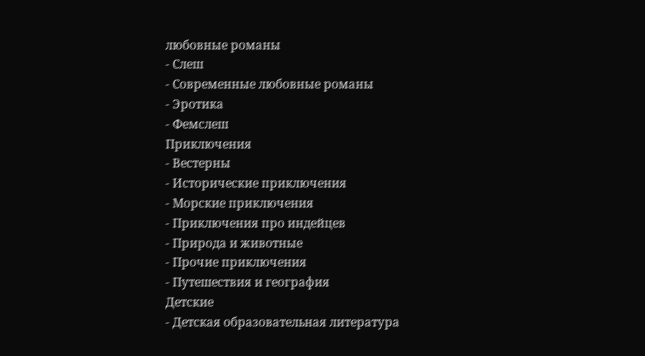любовные романы
- Слеш
- Современные любовные романы
- Эротика
- Фемслеш
Приключения
- Вестерны
- Исторические приключения
- Морские приключения
- Приключения про индейцев
- Природа и животные
- Прочие приключения
- Путешествия и география
Детские
- Детская образовательная литература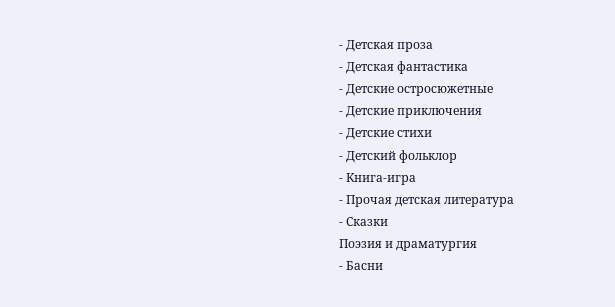- Детская проза
- Детская фантастика
- Детские остросюжетные
- Детские приключения
- Детские стихи
- Детский фольклор
- Книга-игра
- Прочая детская литература
- Сказки
Поэзия и драматургия
- Басни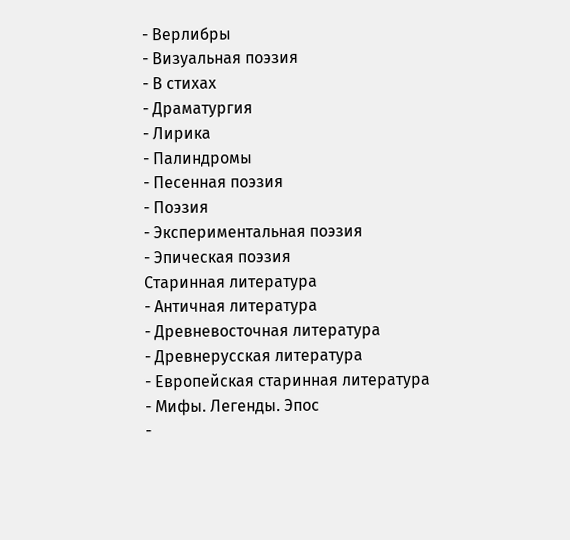- Верлибры
- Визуальная поэзия
- В стихах
- Драматургия
- Лирика
- Палиндромы
- Песенная поэзия
- Поэзия
- Экспериментальная поэзия
- Эпическая поэзия
Старинная литература
- Античная литература
- Древневосточная литература
- Древнерусская литература
- Европейская старинная литература
- Мифы. Легенды. Эпос
-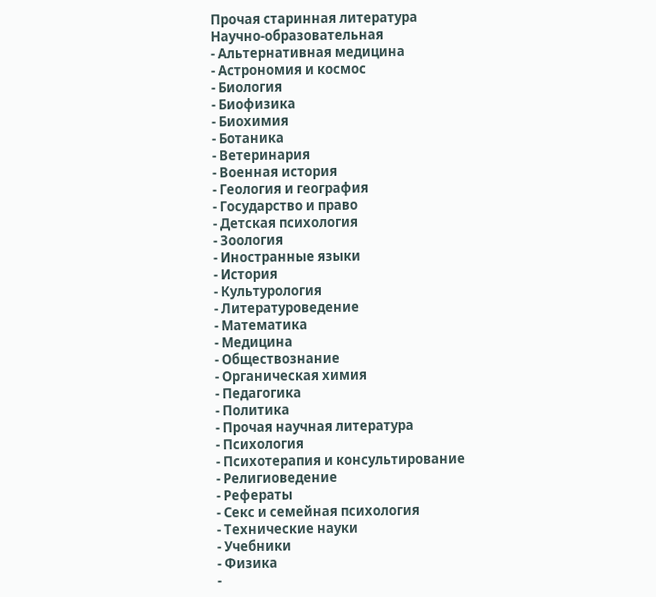Прочая старинная литература
Научно-образовательная
- Альтернативная медицина
- Астрономия и космос
- Биология
- Биофизика
- Биохимия
- Ботаника
- Ветеринария
- Военная история
- Геология и география
- Государство и право
- Детская психология
- Зоология
- Иностранные языки
- История
- Культурология
- Литературоведение
- Математика
- Медицина
- Обществознание
- Органическая химия
- Педагогика
- Политика
- Прочая научная литература
- Психология
- Психотерапия и консультирование
- Религиоведение
- Рефераты
- Секс и семейная психология
- Технические науки
- Учебники
- Физика
-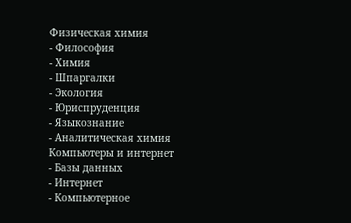Физическая химия
- Философия
- Химия
- Шпаргалки
- Экология
- Юриспруденция
- Языкознание
- Аналитическая химия
Компьютеры и интернет
- Базы данных
- Интернет
- Компьютерное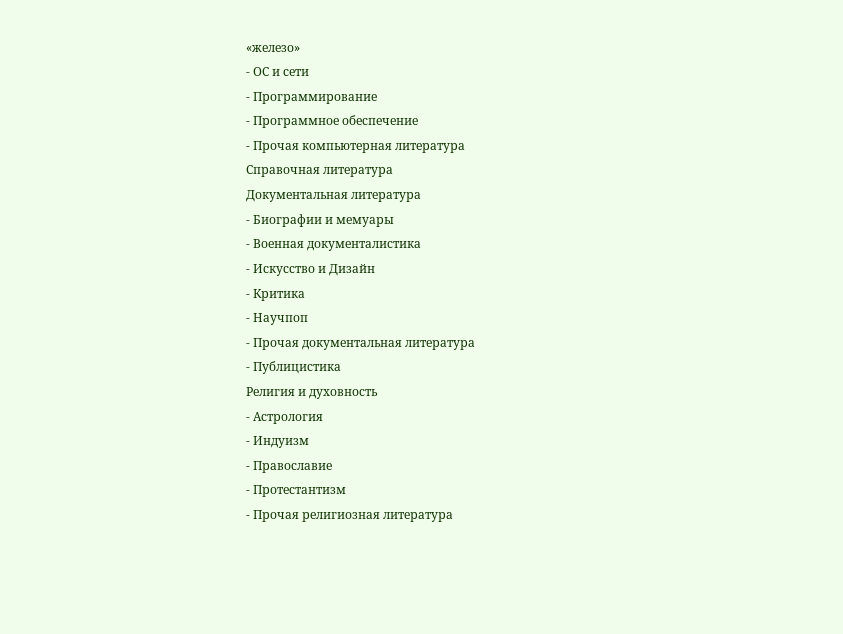«железо»
- ОС и сети
- Программирование
- Программное обеспечение
- Прочая компьютерная литература
Справочная литература
Документальная литература
- Биографии и мемуары
- Военная документалистика
- Искусство и Дизайн
- Критика
- Научпоп
- Прочая документальная литература
- Публицистика
Религия и духовность
- Астрология
- Индуизм
- Православие
- Протестантизм
- Прочая религиозная литература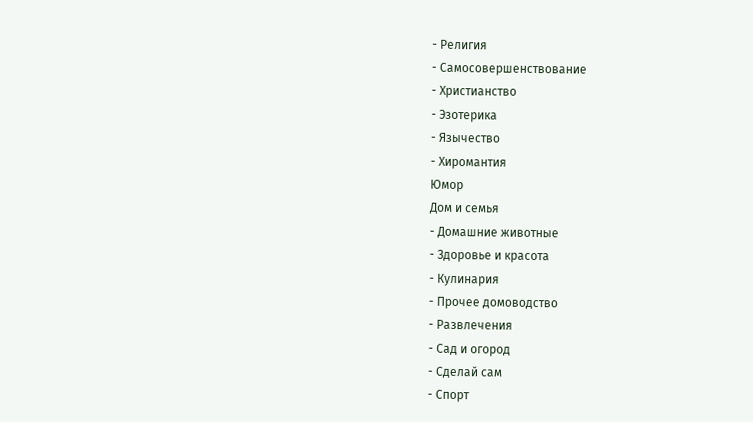- Религия
- Самосовершенствование
- Христианство
- Эзотерика
- Язычество
- Хиромантия
Юмор
Дом и семья
- Домашние животные
- Здоровье и красота
- Кулинария
- Прочее домоводство
- Развлечения
- Сад и огород
- Сделай сам
- Спорт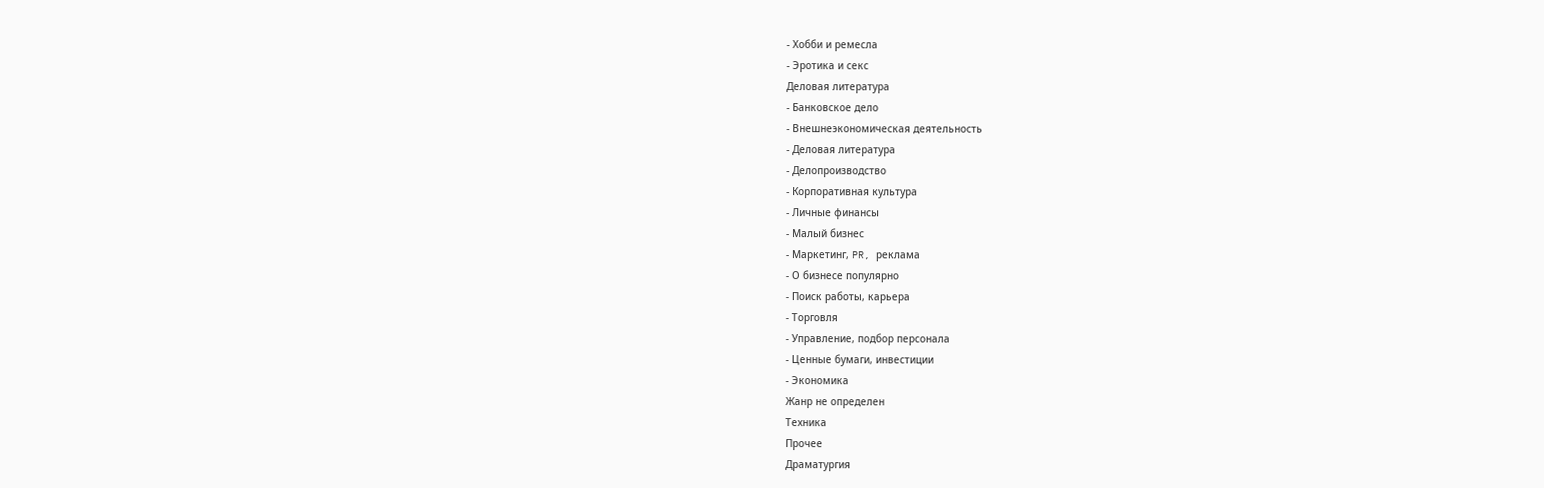- Хобби и ремесла
- Эротика и секс
Деловая литература
- Банковское дело
- Внешнеэкономическая деятельность
- Деловая литература
- Делопроизводство
- Корпоративная культура
- Личные финансы
- Малый бизнес
- Маркетинг, PR, реклама
- О бизнесе популярно
- Поиск работы, карьера
- Торговля
- Управление, подбор персонала
- Ценные бумаги, инвестиции
- Экономика
Жанр не определен
Техника
Прочее
Драматургия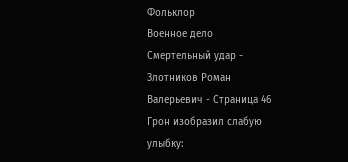Фольклор
Военное дело
Смертельный удар - Злотников Роман Валерьевич - Страница 46
Грон изобразил слабую улыбку: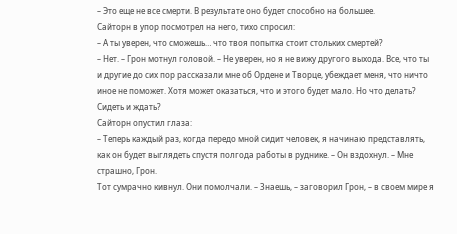– Это еще не все смерти. В результате оно будет способно на большее.
Сайторн в упор посмотрел на него, тихо спросил:
– А ты уверен, что сможешь… что твоя попытка стоит стольких смертей?
– Нет. – Грон мотнул головой. – Не уверен, но я не вижу другого выхода. Все, что ты и другие до сих пор рассказали мне об Ордене и Творце, убеждает меня, что ничто иное не поможет. Хотя может оказаться, что и этого будет мало. Но что делать? Сидеть и ждать?
Сайторн опустил глаза:
– Теперь каждый раз, когда передо мной сидит человек, я начинаю представлять, как он будет выглядеть спустя полгода работы в руднике. – Он вздохнул. – Мне страшно, Грон.
Тот сумрачно кивнул. Они помолчали. – Знаешь, – заговорил Грон, – в своем мире я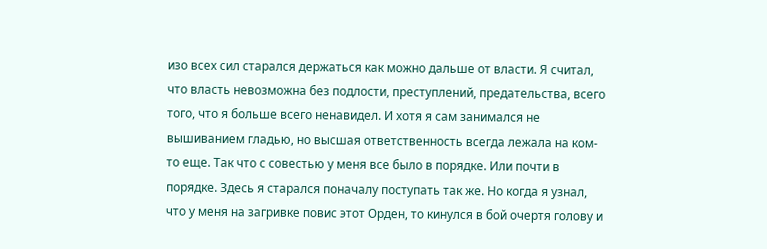изо всех сил старался держаться как можно дальше от власти. Я считал, что власть невозможна без подлости, преступлений, предательства, всего того, что я больше всего ненавидел. И хотя я сам занимался не вышиванием гладью, но высшая ответственность всегда лежала на ком-то еще. Так что с совестью у меня все было в порядке. Или почти в порядке. Здесь я старался поначалу поступать так же. Но когда я узнал, что у меня на загривке повис этот Орден, то кинулся в бой очертя голову и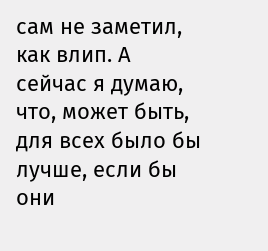сам не заметил, как влип. А сейчас я думаю, что, может быть, для всех было бы лучше, если бы они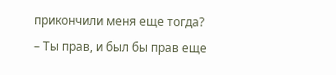прикончили меня еще тогда?
– Ты прав, и был бы прав еще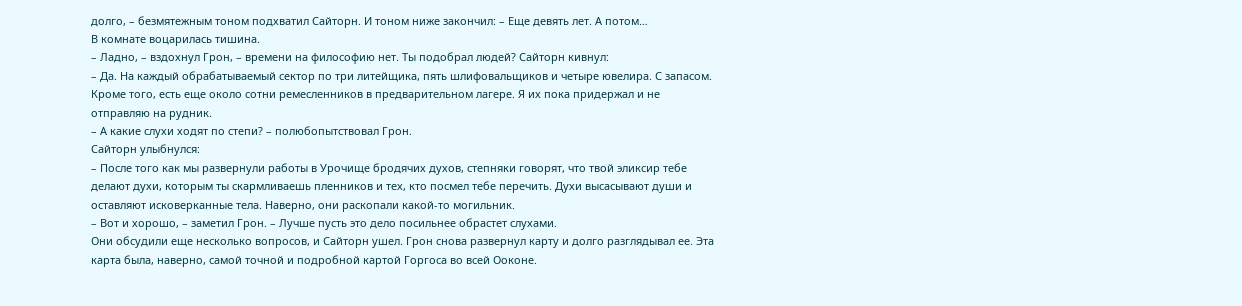долго, – безмятежным тоном подхватил Сайторн. И тоном ниже закончил: – Еще девять лет. А потом…
В комнате воцарилась тишина.
– Ладно, – вздохнул Грон, – времени на философию нет. Ты подобрал людей? Сайторн кивнул:
– Да. На каждый обрабатываемый сектор по три литейщика, пять шлифовальщиков и четыре ювелира. С запасом. Кроме того, есть еще около сотни ремесленников в предварительном лагере. Я их пока придержал и не отправляю на рудник.
– А какие слухи ходят по степи? – полюбопытствовал Грон.
Сайторн улыбнулся:
– После того как мы развернули работы в Урочище бродячих духов, степняки говорят, что твой эликсир тебе делают духи, которым ты скармливаешь пленников и тех, кто посмел тебе перечить. Духи высасывают души и оставляют исковерканные тела. Наверно, они раскопали какой-то могильник.
– Вот и хорошо, – заметил Грон. – Лучше пусть это дело посильнее обрастет слухами.
Они обсудили еще несколько вопросов, и Сайторн ушел. Грон снова развернул карту и долго разглядывал ее. Эта карта была, наверно, самой точной и подробной картой Горгоса во всей Ооконе.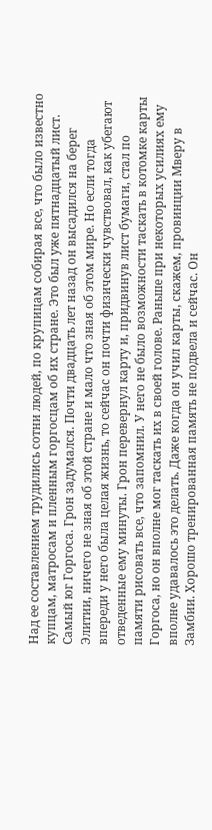Над ее составлением трудились сотни людей, по крупицам собирая все, что было известно купцам, матросам и пленным горгосцам об их стране. Это был уже пятнадцатый лист. Самый юг Горгоса. Грон задумался. Почти двадцать лет назад он высадился на берег Элитии, ничего не зная об этой стране и мало что зная об этом мире. Но если тогда впереди у него была целая жизнь, то сейчас он почти физически чувствовал, как убегают отведенные ему минуты. Грон перевернул карту и, придвинув лист бумаги, стал по памяти рисовать все, что запомнил. У него не было возможности таскать в котомке карты Горгоса, но он вполне мог таскать их в своей голове. Раньше при некоторых усилиях ему вполне удавалось это делать. Даже когда он учил карты, скажем, провинции Мверу в Замбии. Хорошо тренированная память не подвела и сейчас. Он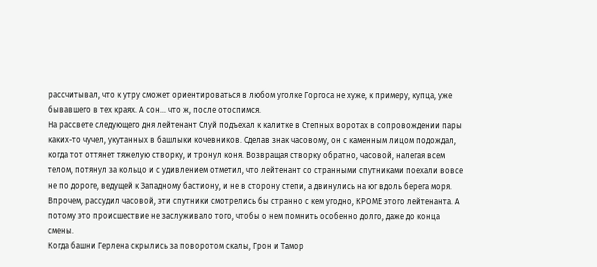рассчитывал, что к утру сможет ориентироваться в любом уголке Горгоса не хуже, к примеру, купца, уже бывавшего в тех краях. А сон… что ж, после отоспимся.
На рассвете следующего дня лейтенант Слуй подъехал к калитке в Степных воротах в сопровождении пары каких-то чучел, укутанных в башлыки кочевников. Сделав знак часовому, он с каменным лицом подождал, когда тот оттянет тяжелую створку, и тронул коня. Возвращая створку обратно, часовой, налегая всем телом, потянул за кольцо и с удивлением отметил, что лейтенант со странными спутниками поехали вовсе не по дороге, ведущей к Западному бастиону, и не в сторону степи, а двинулись на юг вдоль берега моря. Впрочем, рассудил часовой, эти спутники смотрелись бы странно с кем угодно, КРОМЕ этого лейтенанта. А потому это происшествие не заслуживало того, чтобы о нем помнить особенно долго, даже до конца смены.
Когда башни Герлена скрылись за поворотом скалы, Грон и Тамор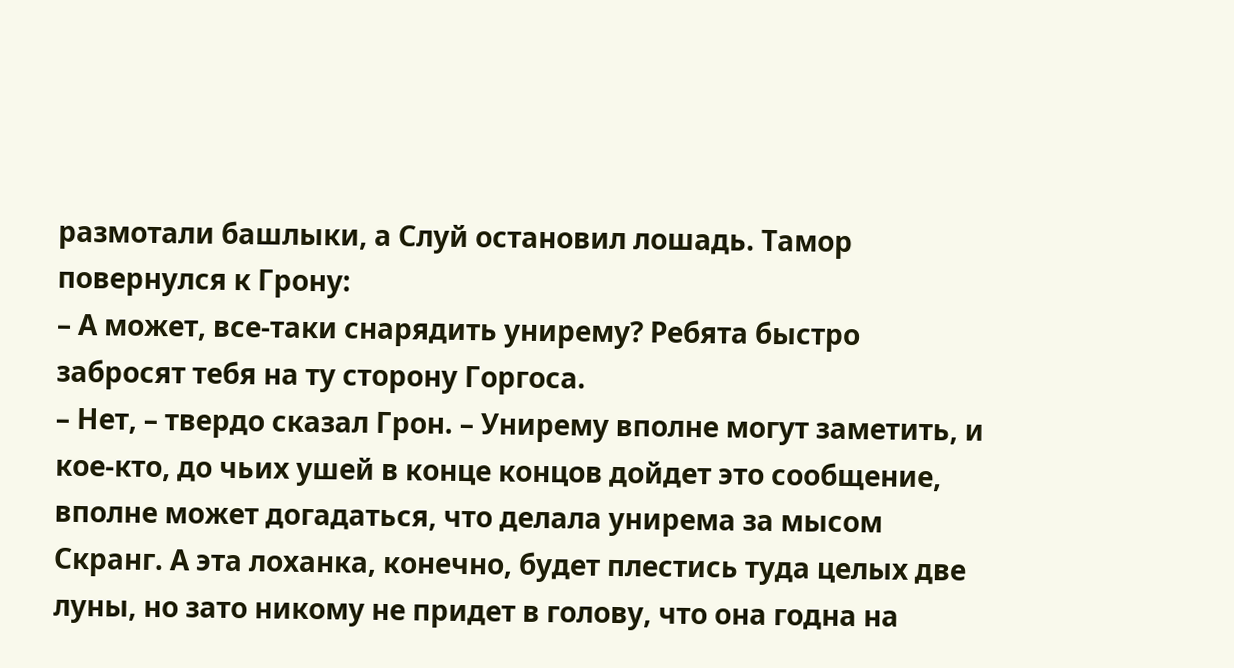размотали башлыки, а Слуй остановил лошадь. Тамор повернулся к Грону:
– А может, все-таки снарядить унирему? Ребята быстро забросят тебя на ту сторону Горгоса.
– Нет, – твердо сказал Грон. – Унирему вполне могут заметить, и кое-кто, до чьих ушей в конце концов дойдет это сообщение, вполне может догадаться, что делала унирема за мысом Скранг. А эта лоханка, конечно, будет плестись туда целых две луны, но зато никому не придет в голову, что она годна на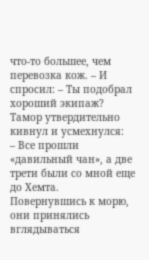что-то большее, чем перевозка кож. – И спросил: – Ты подобрал хороший экипаж?
Тамор утвердительно кивнул и усмехнулся:
– Все прошли «давильный чан», а две трети были со мной еще до Хемта.
Повернувшись к морю, они принялись вглядываться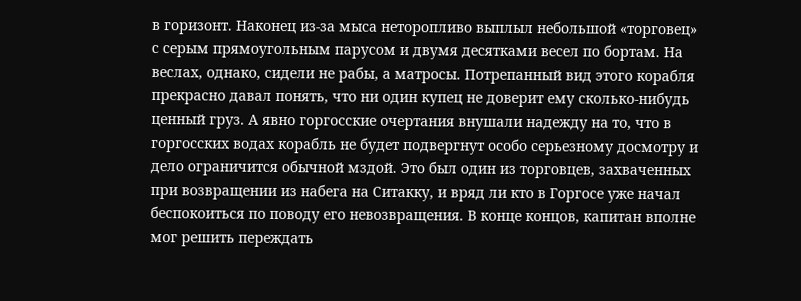в горизонт. Наконец из-за мыса неторопливо выплыл небольшой «торговец» с серым прямоугольным парусом и двумя десятками весел по бортам. На веслах, однако, сидели не рабы, а матросы. Потрепанный вид этого корабля прекрасно давал понять, что ни один купец не доверит ему сколько-нибудь ценный груз. А явно горгосские очертания внушали надежду на то, что в горгосских водах корабль не будет подвергнут особо серьезному досмотру и дело ограничится обычной мздой. Это был один из торговцев, захваченных при возвращении из набега на Ситакку, и вряд ли кто в Горгосе уже начал беспокоиться по поводу его невозвращения. В конце концов, капитан вполне мог решить переждать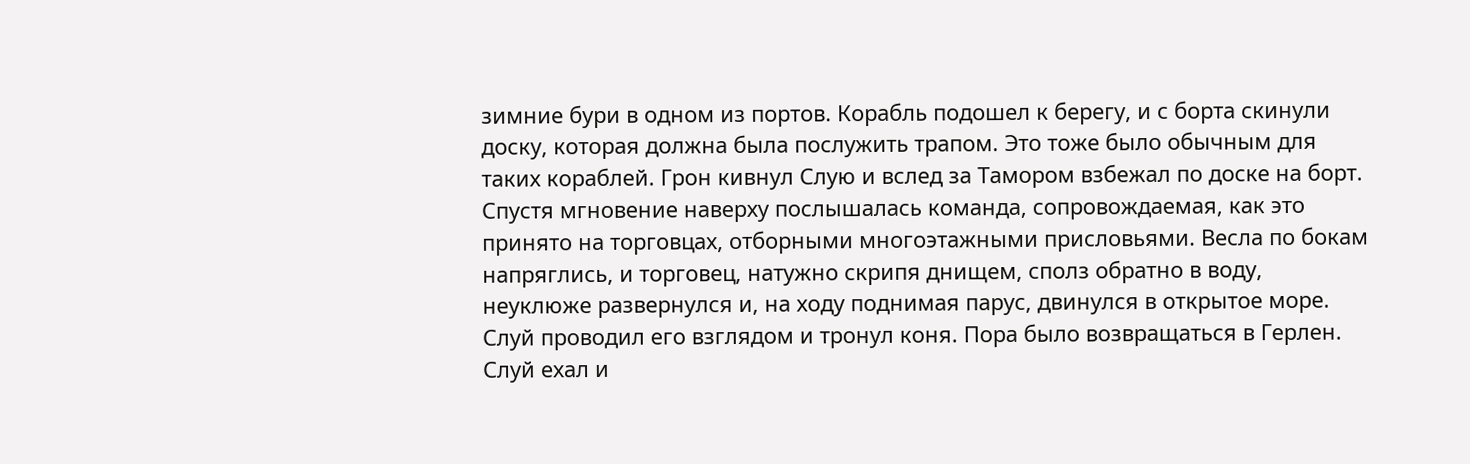зимние бури в одном из портов. Корабль подошел к берегу, и с борта скинули доску, которая должна была послужить трапом. Это тоже было обычным для таких кораблей. Грон кивнул Слую и вслед за Тамором взбежал по доске на борт. Спустя мгновение наверху послышалась команда, сопровождаемая, как это принято на торговцах, отборными многоэтажными присловьями. Весла по бокам напряглись, и торговец, натужно скрипя днищем, сполз обратно в воду, неуклюже развернулся и, на ходу поднимая парус, двинулся в открытое море. Слуй проводил его взглядом и тронул коня. Пора было возвращаться в Герлен. Слуй ехал и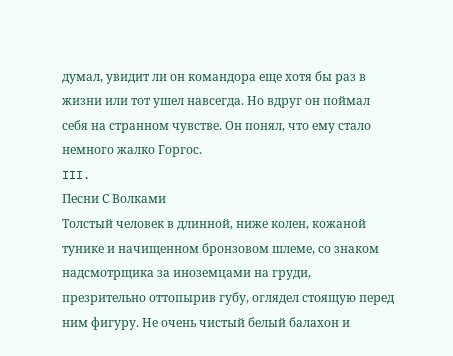думал, увидит ли он командора еще хотя бы раз в жизни или тот ушел навсегда. Но вдруг он поймал себя на странном чувстве. Он понял, что ему стало немного жалко Горгос.
III.
Песни С Волками
Толстый человек в длинной, ниже колен, кожаной тунике и начищенном бронзовом шлеме, со знаком надсмотрщика за иноземцами на груди, презрительно оттопырив губу, оглядел стоящую перед ним фигуру. Не очень чистый белый балахон и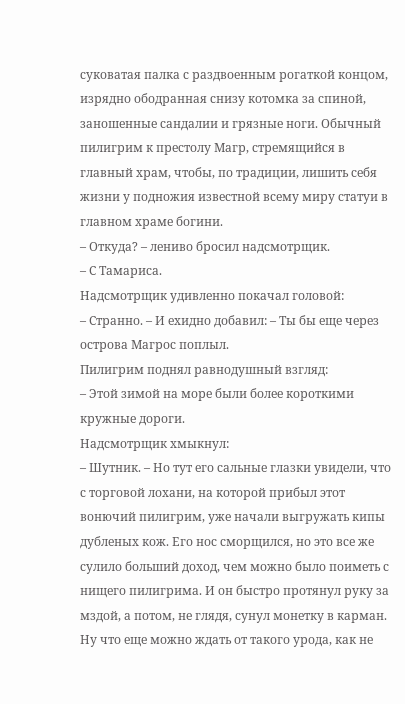суковатая палка с раздвоенным рогаткой концом, изрядно ободранная снизу котомка за спиной, заношенные сандалии и грязные ноги. Обычный пилигрим к престолу Магр, стремящийся в главный храм, чтобы, по традиции, лишить себя жизни у подножия известной всему миру статуи в главном храме богини.
– Откуда? – лениво бросил надсмотрщик.
– С Тамариса.
Надсмотрщик удивленно покачал головой:
– Странно. – И ехидно добавил: – Ты бы еще через острова Магрос поплыл.
Пилигрим поднял равнодушный взгляд:
– Этой зимой на море были более короткими кружные дороги.
Надсмотрщик хмыкнул:
– Шутник. – Но тут его сальные глазки увидели, что с торговой лохани, на которой прибыл этот вонючий пилигрим, уже начали выгружать кипы дубленых кож. Его нос сморщился, но это все же сулило больший доход, чем можно было поиметь с нищего пилигрима. И он быстро протянул руку за мздой, а потом, не глядя, сунул монетку в карман. Ну что еще можно ждать от такого урода, как не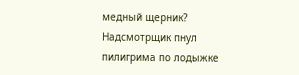медный щерник? Надсмотрщик пнул пилигрима по лодыжке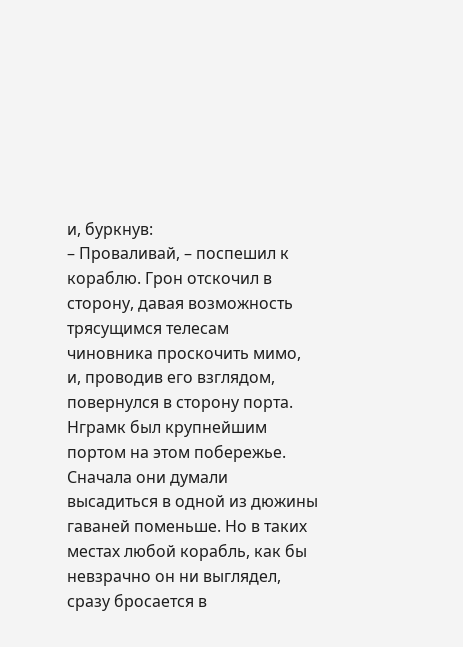и, буркнув:
– Проваливай, – поспешил к кораблю. Грон отскочил в сторону, давая возможность трясущимся телесам чиновника проскочить мимо, и, проводив его взглядом, повернулся в сторону порта. Нграмк был крупнейшим портом на этом побережье. Сначала они думали высадиться в одной из дюжины гаваней поменьше. Но в таких местах любой корабль, как бы невзрачно он ни выглядел, сразу бросается в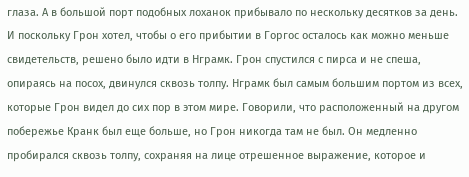глаза. А в большой порт подобных лоханок прибывало по нескольку десятков за день. И поскольку Грон хотел, чтобы о его прибытии в Горгос осталось как можно меньше свидетельств, решено было идти в Нграмк. Грон спустился с пирса и не спеша, опираясь на посох, двинулся сквозь толпу. Нграмк был самым большим портом из всех, которые Грон видел до сих пор в этом мире. Говорили, что расположенный на другом побережье Кранк был еще больше, но Грон никогда там не был. Он медленно пробирался сквозь толпу, сохраняя на лице отрешенное выражение, которое и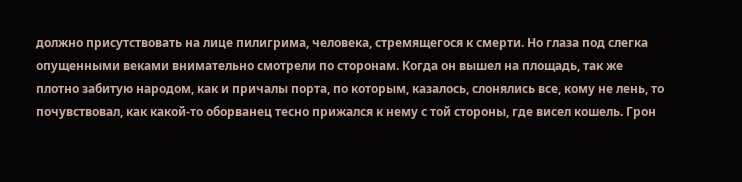должно присутствовать на лице пилигрима, человека, стремящегося к смерти. Но глаза под слегка опущенными веками внимательно смотрели по сторонам. Когда он вышел на площадь, так же плотно забитую народом, как и причалы порта, по которым, казалось, слонялись все, кому не лень, то почувствовал, как какой-то оборванец тесно прижался к нему с той стороны, где висел кошель. Грон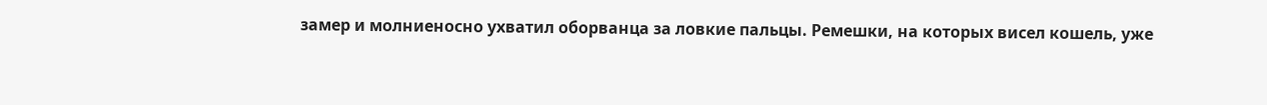замер и молниеносно ухватил оборванца за ловкие пальцы. Ремешки, на которых висел кошель, уже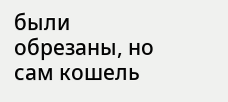были обрезаны, но сам кошель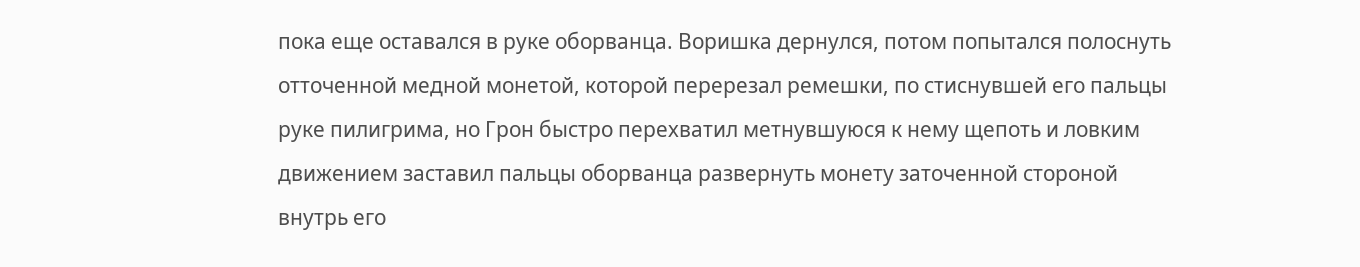пока еще оставался в руке оборванца. Воришка дернулся, потом попытался полоснуть отточенной медной монетой, которой перерезал ремешки, по стиснувшей его пальцы руке пилигрима, но Грон быстро перехватил метнувшуюся к нему щепоть и ловким движением заставил пальцы оборванца развернуть монету заточенной стороной внутрь его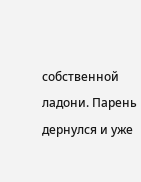собственной ладони. Парень дернулся и уже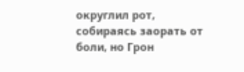округлил рот, собираясь заорать от боли, но Грон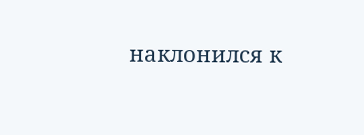наклонился к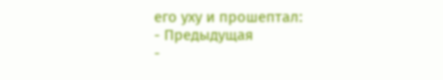его уху и прошептал:
- Предыдущая
-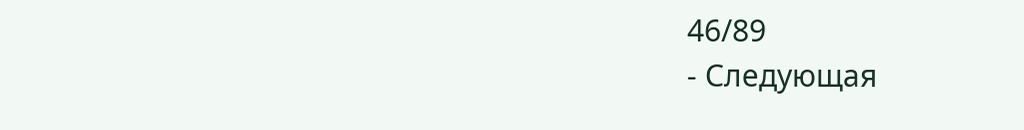46/89
- Следующая